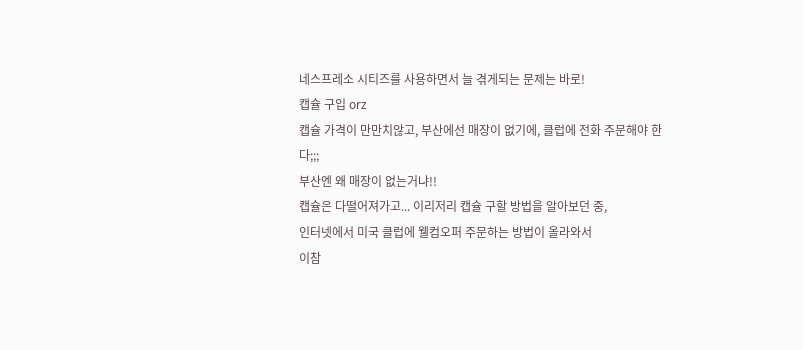네스프레소 시티즈를 사용하면서 늘 겪게되는 문제는 바로!
캡슐 구입 orz
캡슐 가격이 만만치않고, 부산에선 매장이 없기에, 클럽에 전화 주문해야 한다;;;
부산엔 왜 매장이 없는거냐!!
캡슐은 다떨어져가고... 이리저리 캡슐 구할 방법을 알아보던 중,
인터넷에서 미국 클럽에 웰컴오퍼 주문하는 방법이 올라와서
이참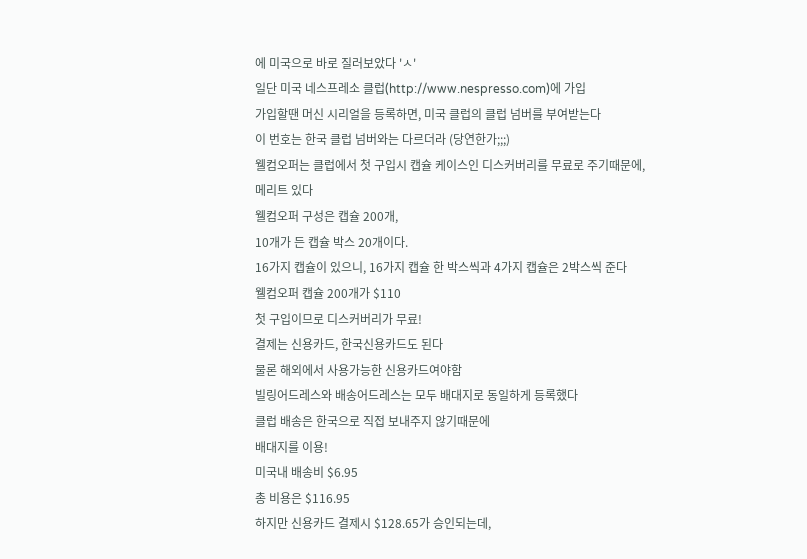에 미국으로 바로 질러보았다 'ㅅ'
일단 미국 네스프레소 클럽(http://www.nespresso.com)에 가입
가입할땐 머신 시리얼을 등록하면, 미국 클럽의 클럽 넘버를 부여받는다
이 번호는 한국 클럽 넘버와는 다르더라 (당연한가;;;)
웰컴오퍼는 클럽에서 첫 구입시 캡슐 케이스인 디스커버리를 무료로 주기때문에, 메리트 있다
웰컴오퍼 구성은 캡슐 200개,
10개가 든 캡슐 박스 20개이다.
16가지 캡슐이 있으니, 16가지 캡슐 한 박스씩과 4가지 캡슐은 2박스씩 준다
웰컴오퍼 캡슐 200개가 $110
첫 구입이므로 디스커버리가 무료!
결제는 신용카드, 한국신용카드도 된다
물론 해외에서 사용가능한 신용카드여야함
빌링어드레스와 배송어드레스는 모두 배대지로 동일하게 등록했다
클럽 배송은 한국으로 직접 보내주지 않기때문에
배대지를 이용!
미국내 배송비 $6.95
총 비용은 $116.95
하지만 신용카드 결제시 $128.65가 승인되는데,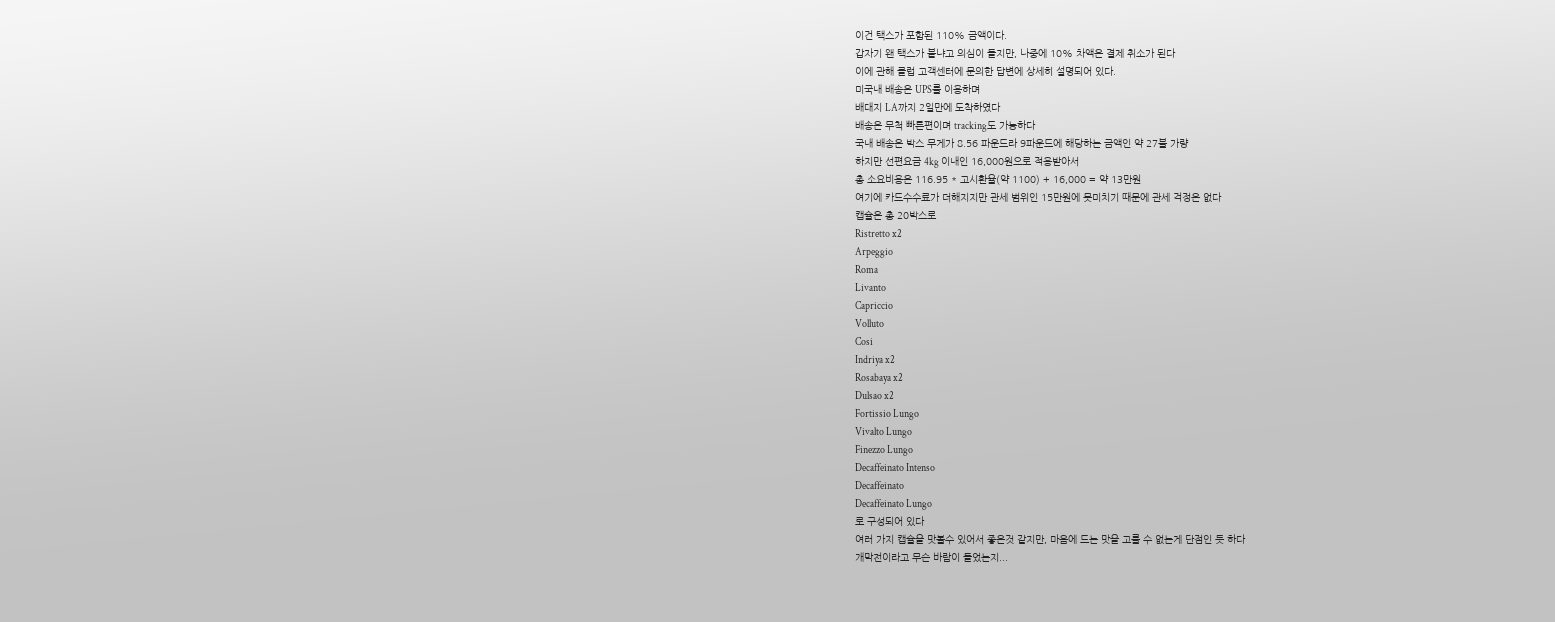이건 택스가 포함된 110% 금액이다.
갑자기 왠 택스가 붙냐고 의심이 들지만, 나중에 10% 차액은 결제 취소가 된다
이에 관해 클럽 고객센터에 문의한 답변에 상세히 설명되어 있다.
미국내 배송은 UPS를 이용하며
배대지 LA까지 2일만에 도착하였다
배송은 무척 빠른편이며 tracking도 가능하다
국내 배송은 박스 무게가 8.56 파운드라 9파운드에 해당하는 금액인 약 27불 가량
하지만 선편요금 4kg 이내인 16,000원으로 적용받아서
총 소요비용은 116.95 * 고시환율(약 1100) + 16,000 = 약 13만원
여기에 카드수수료가 더해지지만 관세 범위인 15만원에 못미치기 때문에 관세 걱정은 없다
캡슐은 총 20박스로
Ristretto x2
Arpeggio
Roma
Livanto
Capriccio
Volluto
Cosi
Indriya x2
Rosabaya x2
Dulsao x2
Fortissio Lungo
Vivalto Lungo
Finezzo Lungo
Decaffeinato Intenso
Decaffeinato
Decaffeinato Lungo
로 구성되어 있다
여러 가지 캡슐을 맛볼수 있어서 좋은것 같지만, 마음에 드는 맛을 고를 수 없는게 단점인 듯 하다
개막전이라고 무슨 바람이 들었는지...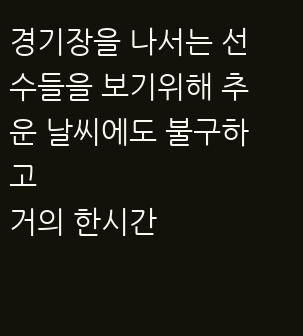경기장을 나서는 선수들을 보기위해 추운 날씨에도 불구하고
거의 한시간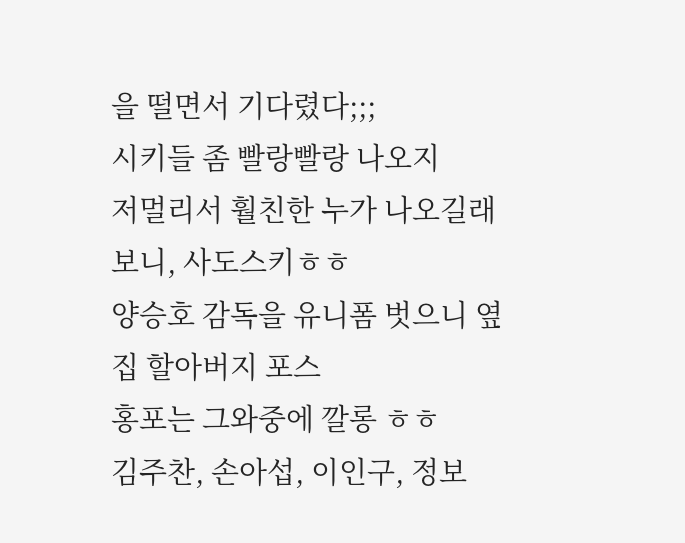을 떨면서 기다렸다;;;
시키들 좀 빨랑빨랑 나오지
저멀리서 훨친한 누가 나오길래 보니, 사도스키ㅎㅎ
양승호 감독을 유니폼 벗으니 옆집 할아버지 포스
홍포는 그와중에 깔롱 ㅎㅎ
김주찬, 손아섭, 이인구, 정보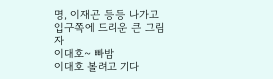명, 이재곤 등등 나가고
입구쪽에 드리운 큰 그림자
이대호~ 빠밤
이대호 볼려고 기다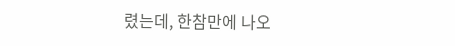렸는데, 한참만에 나오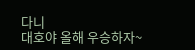다니
대호야 올해 우승하자~